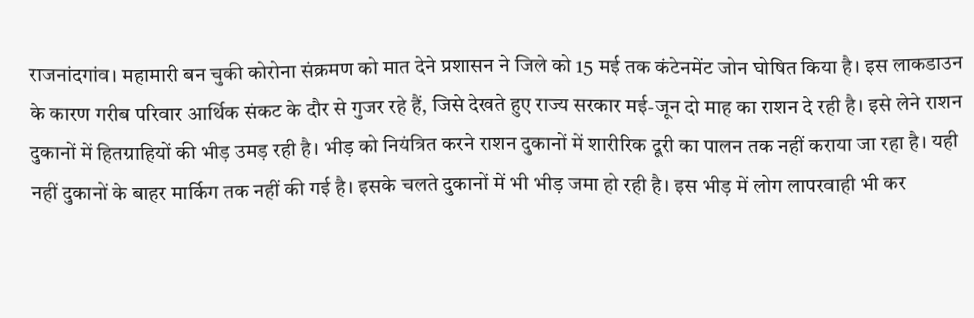राजनांदगांव। महामारी बन चुकी कोरोना संक्रमण को मात देने प्रशासन ने जिले को 15 मई तक कंटेनमेंट जोन घोषित किया है। इस लाकडाउन के कारण गरीब परिवार आर्थिक संकट के दौर से गुजर रहे हैं, जिसे देखते हुए राज्य सरकार मई-जून दो माह का राशन दे रही है। इसे लेने राशन दुकानों में हितग्राहियों की भीड़ उमड़ रही है। भीड़ को नियंत्रित करने राशन दुकानों में शारीरिक दूरी का पालन तक नहीं कराया जा रहा है। यही नहीं दुकानों के बाहर मार्किग तक नहीं की गई है। इसके चलते दुकानों में भी भीड़ जमा हो रही है। इस भीड़ में लोग लापरवाही भी कर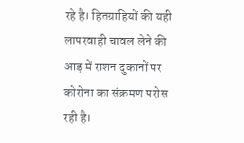रहे है। हितग्राहियों की यही लापरवाही चावल लेने की आड़ में राशन दुकानों पर कोरोना का संक्रमण परोस रही है।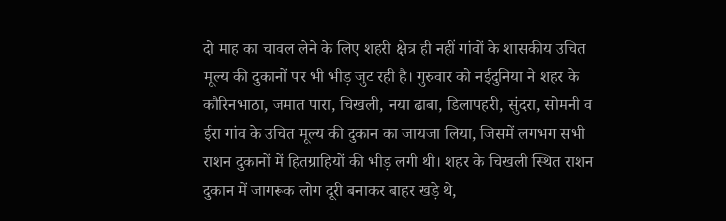दो माह का चावल लेने के लिए शहरी क्षेत्र ही नहीं गांवों के शासकीय उचित मूल्य की दुकानों पर भी भीड़ जुट रही है। गुरुवार को नईदुनिया ने शहर के कौरिनभाठा, जमात पारा, चिखली, नया ढाबा, डिलापहरी, सुंदरा, सोमनी व ईरा गांव के उचित मूल्य की दुकान का जायजा लिया, जिसमें लगभग सभी राशन दुकानों में हितग्राहियों की भीड़ लगी थी। शहर के चिखली स्थित राशन दुकान में जागरूक लोग दूरी बनाकर बाहर खड़े थे,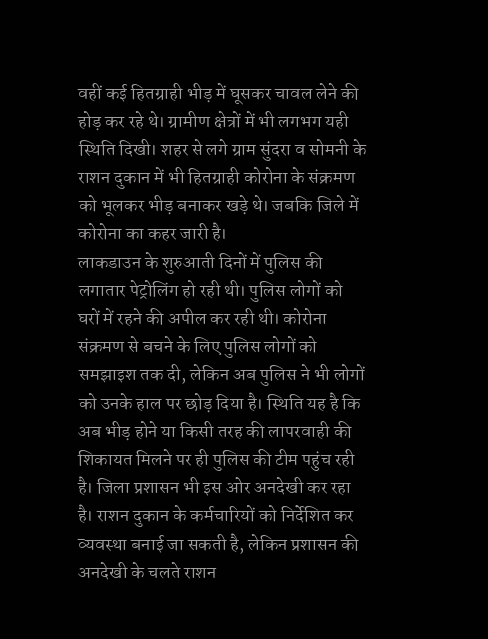वहीं कई हितग्राही भीड़ में घूसकर चावल लेने की होड़ कर रहे थे। ग्रामीण क्षेत्रों में भी लगभग यही स्थिति दिखी। शहर से लगे ग्राम सुंदरा व सोमनी के राशन दुकान में भी हितग्राही कोरोना के संक्रमण को भूलकर भीड़ बनाकर खड़े थे। जबकि जिले में कोरोना का कहर जारी है।
लाकडाउन के शुरुआती दिनों में पुलिस की लगातार पेट्रोलिंग हो रही थी। पुलिस लोगों को घरों में रहने की अपील कर रही थी। कोरोना संक्रमण से बचने के लिए पुलिस लोगों को समझाइश तक दी, लेकिन अब पुलिस ने भी लोगों को उनके हाल पर छोड़ दिया है। स्थिति यह है कि अब भीड़ होने या किसी तरह की लापरवाही की शिकायत मिलने पर ही पुलिस की टीम पहुंच रही है। जिला प्रशासन भी इस ओर अनदेखी कर रहा है। राशन दुकान के कर्मचारियों को निर्देशित कर व्यवस्था बनाई जा सकती है, लेकिन प्रशासन की अनदेखी के चलते राशन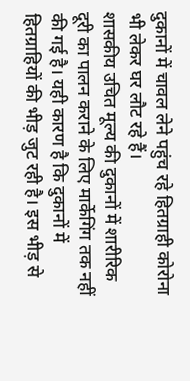दुकानों में चावल लेने पहुंच रहे हितग्राही कोरोना भी लेकर घर लौट रहे हैं।
शासकीय उचित मूल्य की दुकानों में शारीरिक दूरी का पालन कराने के लिए मार्केगिंग तक नहीं की गई है। यही कारण है कि दुकानों में हितग्राहियों की भीड़ जुट रही है। इस भीड़ से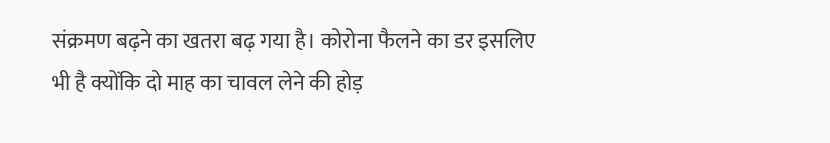संक्रमण बढ़ने का खतरा बढ़ गया है। कोरोना फैलने का डर इसलिए भी है क्योंकि दो माह का चावल लेने की होड़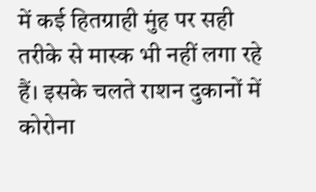में कई हितग्राही मुंह पर सही तरीके से मास्क भी नहीं लगा रहे हैं। इसके चलते राशन दुकानों में कोरोना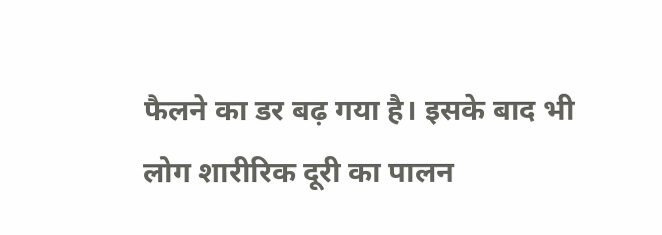फैलने का डर बढ़ गया है। इसके बाद भी लोग शारीरिक दूरी का पालन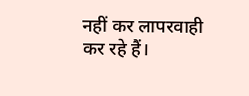नहीं कर लापरवाही कर रहे हैं।